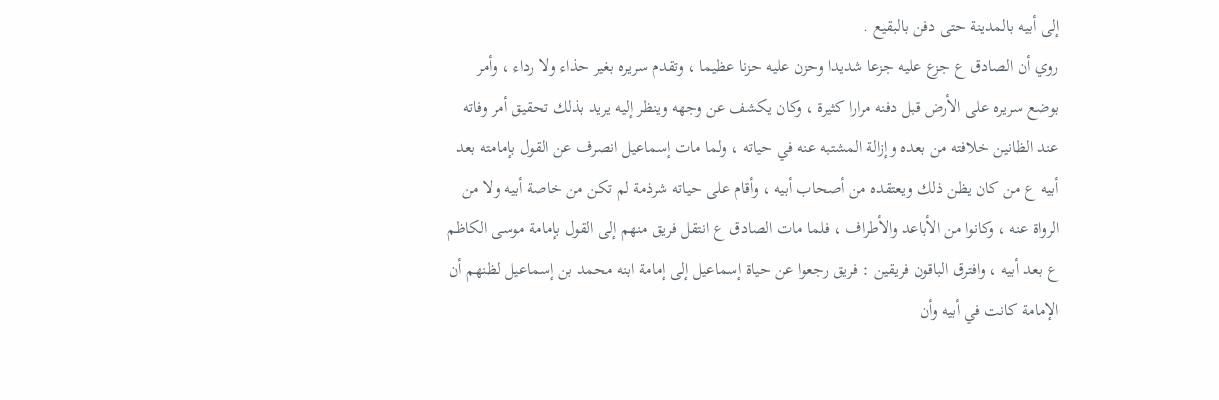إلى أبيه بالمدينة حتى دفن بالبقيع .
روي أن الصادق ع جزع عليه جزعا شديدا وحزن عليه حزنا عظيما ، وتقدم سريره بغير حذاء ولا رداء ، وأمر بوضع سريره على الأرض قبل دفنه مرارا كثيرة ، وكان يكشف عن وجهه وينظر إليه يريد بذلك تحقيق أمر وفاته عند الظانين خلافته من بعده وإزالة المشتبه عنه في حياته ، ولما مات إسماعيل انصرف عن القول بإمامته بعد أبيه ع من كان يظن ذلك ويعتقده من أصحاب أبيه ، وأقام على حياته شرذمة لم تكن من خاصة أبيه ولا من الرواة عنه ، وكانوا من الأباعد والأطراف ، فلما مات الصادق ع انتقل فريق منهم إلى القول بإمامة موسى الكاظم ع بعد أبيه ، وافترق الباقون فريقين : فريق رجعوا عن حياة إسماعيل إلى إمامة ابنه محمد بن إسماعيل لظنهم أن الإمامة كانت في أبيه وأن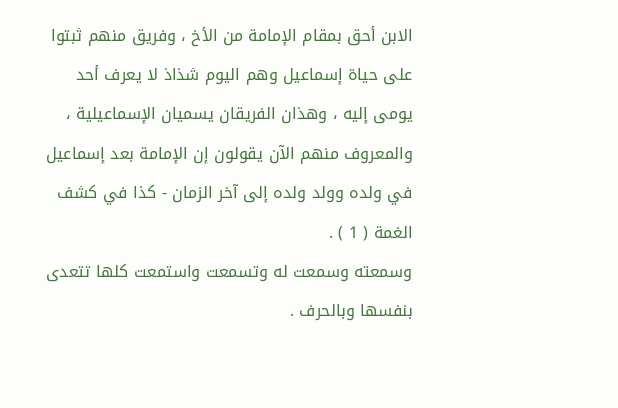الابن أحق بمقام الإمامة من الأخ ، وفريق منهم ثبتوا على حياة إسماعيل وهم اليوم شذاذ لا يعرف أحد يومى إليه ، وهذان الفريقان يسميان الإسماعيلية ، والمعروف منهم الآن يقولون إن الإمامة بعد إسماعيل في ولده وولد ولده إلى آخر الزمان - كذا في كشف الغمة ( 1 ) .
وسمعته وسمعت له وتسمعت واستمعت كلها تتعدى بنفسها وبالحرف .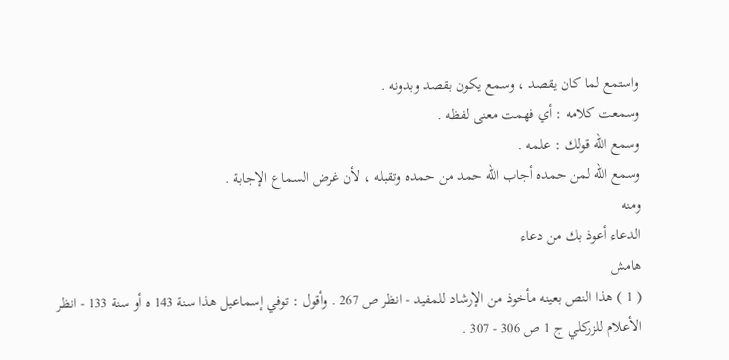واستمع لما كان يقصد ، وسمع يكون بقصد وبدونه .
وسمعت كلامه : أي فهمت معنى لفظه .
وسمع الله قولك : علمه .
وسمع الله لمن حمده أجاب الله حمد من حمده وتقبله ، لأن غرض السماع الإجابة .
ومنه
الدعاء أعوذ بك من دعاء
هامش
( 1 ) هذا النص بعينه مأخوذ من الإرشاد للمفيد - انظر ص 267 . وأقول : توفي إسماعيل هذا سنة 143 ه أو سنة 133 - انظر الأعلام للزركلي ج 1 ص 306 - 307 .